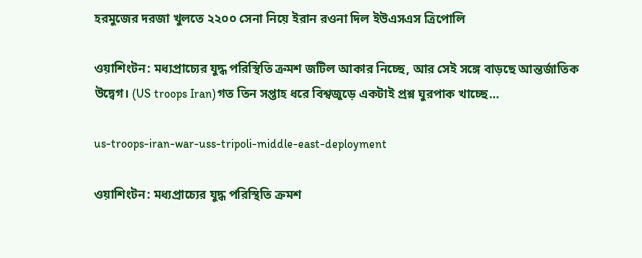হরমুজের দরজা খুলতে ২২০০ সেনা নিয়ে ইরান রওনা দিল ইউএসএস ত্রিপোলি

ওয়াশিংটন: মধ্যপ্রাচ্যের যুদ্ধ পরিস্থিতি ক্রমশ জটিল আকার নিচ্ছে, আর সেই সঙ্গে বাড়ছে আন্তর্জাতিক উদ্বেগ। (US troops Iran)গত তিন সপ্তাহ ধরে বিশ্বজুড়ে একটাই প্রশ্ন ঘুরপাক খাচ্ছে…

us-troops-iran-war-uss-tripoli-middle-east-deployment

ওয়াশিংটন: মধ্যপ্রাচ্যের যুদ্ধ পরিস্থিতি ক্রমশ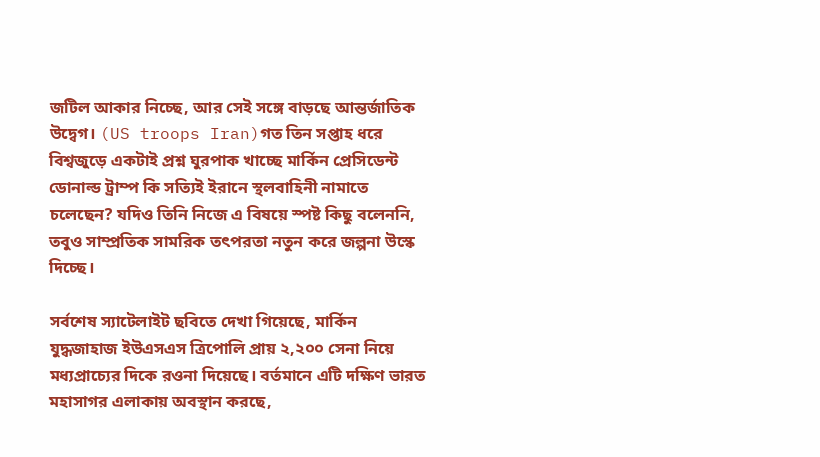জটিল আকার নিচ্ছে, আর সেই সঙ্গে বাড়ছে আন্তর্জাতিক উদ্বেগ। (US troops Iran)গত তিন সপ্তাহ ধরে বিশ্বজুড়ে একটাই প্রশ্ন ঘুরপাক খাচ্ছে মার্কিন প্রেসিডেন্ট ডোনাল্ড ট্রাম্প কি সত্যিই ইরানে স্থলবাহিনী নামাতে চলেছেন? যদিও তিনি নিজে এ বিষয়ে স্পষ্ট কিছু বলেননি, তবুও সাম্প্রতিক সামরিক তৎপরতা নতুন করে জল্পনা উস্কে দিচ্ছে।

সর্বশেষ স্যাটেলাইট ছবিতে দেখা গিয়েছে, মার্কিন যুদ্ধজাহাজ ইউএসএস ত্রিপোলি প্রায় ২,২০০ সেনা নিয়ে মধ্যপ্রাচ্যের দিকে রওনা দিয়েছে। বর্তমানে এটি দক্ষিণ ভারত মহাসাগর এলাকায় অবস্থান করছে,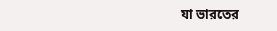যা ভারতের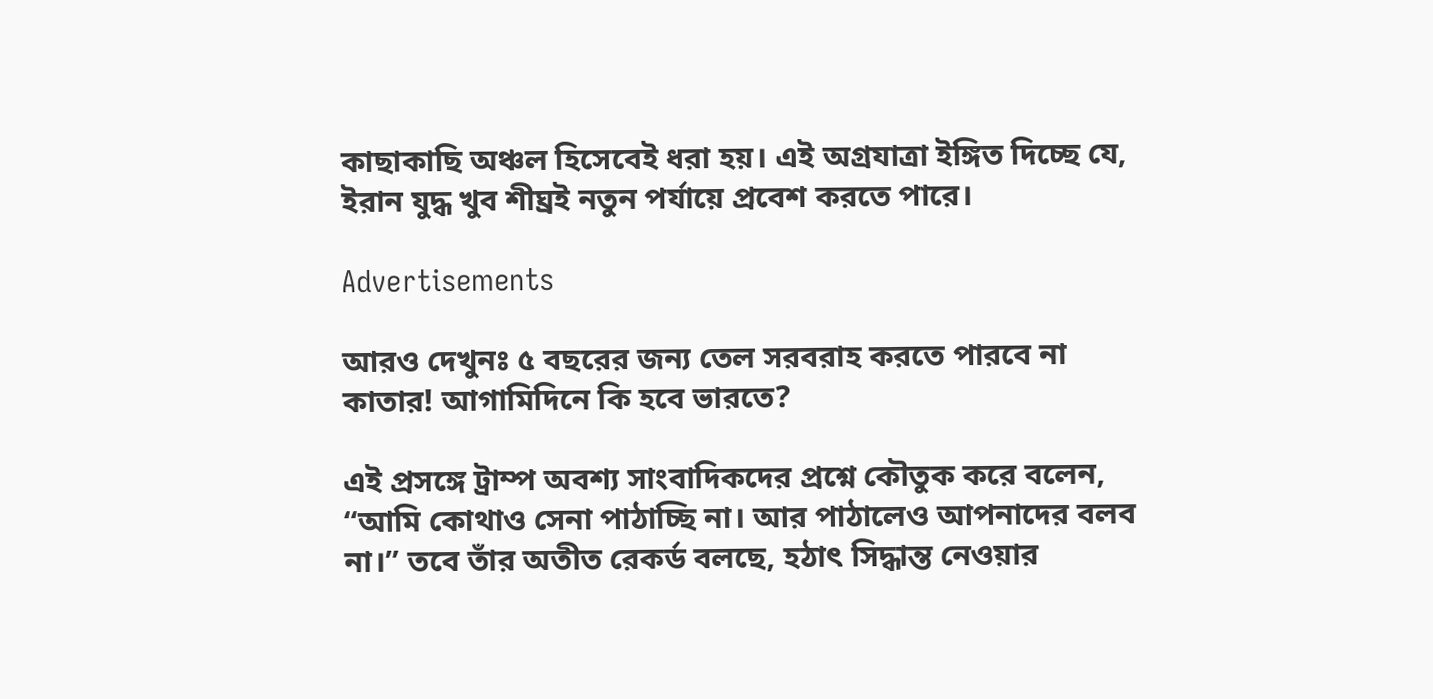কাছাকাছি অঞ্চল হিসেবেই ধরা হয়। এই অগ্রযাত্রা ইঙ্গিত দিচ্ছে যে, ইরান যুদ্ধ খুব শীঘ্রই নতুন পর্যায়ে প্রবেশ করতে পারে।

Advertisements

আরও দেখুনঃ ৫ বছরের জন্য তেল সরবরাহ করতে পারবে না কাতার! আগামিদিনে কি হবে ভারতে?

এই প্রসঙ্গে ট্রাম্প অবশ্য সাংবাদিকদের প্রশ্নে কৌতুক করে বলেন, “আমি কোথাও সেনা পাঠাচ্ছি না। আর পাঠালেও আপনাদের বলব না।” তবে তাঁর অতীত রেকর্ড বলছে, হঠাৎ সিদ্ধান্ত নেওয়ার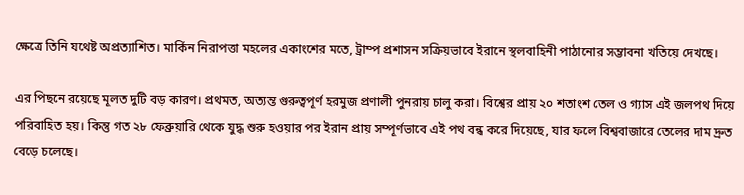ক্ষেত্রে তিনি যথেষ্ট অপ্রত্যাশিত। মার্কিন নিরাপত্তা মহলের একাংশের মতে, ট্রাম্প প্রশাসন সক্রিয়ভাবে ইরানে স্থলবাহিনী পাঠানোর সম্ভাবনা খতিয়ে দেখছে।

এর পিছনে রয়েছে মূলত দুটি বড় কারণ। প্রথমত, অত্যন্ত গুরুত্বপূর্ণ হরমুজ প্রণালী পুনরায় চালু করা। বিশ্বের প্রায় ২০ শতাংশ তেল ও গ্যাস এই জলপথ দিয়ে পরিবাহিত হয়। কিন্তু গত ২৮ ফেব্রুয়ারি থেকে যুদ্ধ শুরু হওয়ার পর ইরান প্রায় সম্পূর্ণভাবে এই পথ বন্ধ করে দিয়েছে, যার ফলে বিশ্ববাজারে তেলের দাম দ্রুত বেড়ে চলেছে।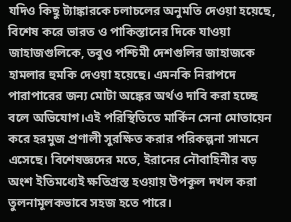যদিও কিছু ট্যাঙ্কারকে চলাচলের অনুমতি দেওয়া হয়েছে, বিশেষ করে ভারত ও পাকিস্তানের দিকে যাওয়া জাহাজগুলিকে, তবুও পশ্চিমী দেশগুলির জাহাজকে হামলার হুমকি দেওয়া হয়েছে। এমনকি নিরাপদে পারাপারের জন্য মোটা অঙ্কের অর্থও দাবি করা হচ্ছে বলে অভিযোগ।এই পরিস্থিতিতে মার্কিন সেনা মোতায়েন করে হরমুজ প্রণালী সুরক্ষিত করার পরিকল্পনা সামনে এসেছে। বিশেষজ্ঞদের মতে, ইরানের নৌবাহিনীর বড় অংশ ইতিমধ্যেই ক্ষতিগ্রস্ত হওয়ায় উপকূল দখল করা তুলনামূলকভাবে সহজ হতে পারে।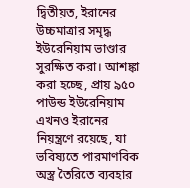দ্বিতীয়ত, ইরানের উচ্চমাত্রার সমৃদ্ধ ইউরেনিয়াম ভাণ্ডার সুরক্ষিত করা। আশঙ্কা করা হচ্ছে, প্রায় ৯৫০ পাউন্ড ইউরেনিয়াম এখনও ইরানের নিয়ন্ত্রণে রয়েছে, যা ভবিষ্যতে পারমাণবিক অস্ত্র তৈরিতে ব্যবহার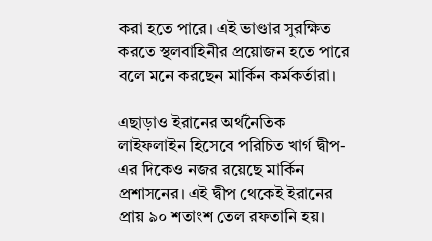করা হতে পারে। এই ভাণ্ডার সুরক্ষিত করতে স্থলবাহিনীর প্রয়োজন হতে পারে বলে মনে করছেন মার্কিন কর্মকর্তারা।

এছাড়াও ইরানের অর্থনৈতিক লাইফলাইন হিসেবে পরিচিত খার্গ দ্বীপ-এর দিকেও নজর রয়েছে মার্কিন প্রশাসনের। এই দ্বীপ থেকেই ইরানের প্রায় ৯০ শতাংশ তেল রফতানি হয়।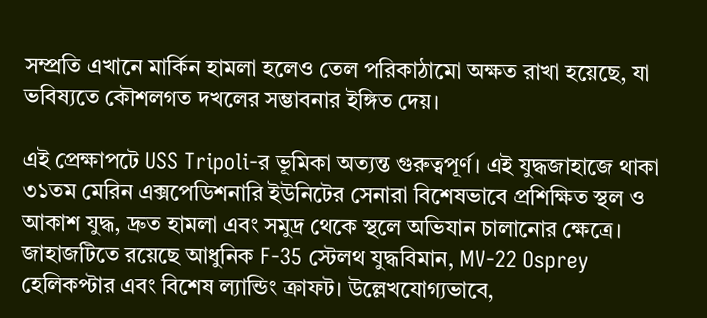সম্প্রতি এখানে মার্কিন হামলা হলেও তেল পরিকাঠামো অক্ষত রাখা হয়েছে, যা ভবিষ্যতে কৌশলগত দখলের সম্ভাবনার ইঙ্গিত দেয়।

এই প্রেক্ষাপটে USS Tripoli-র ভূমিকা অত্যন্ত গুরুত্বপূর্ণ। এই যুদ্ধজাহাজে থাকা ৩১তম মেরিন এক্সপেডিশনারি ইউনিটের সেনারা বিশেষভাবে প্রশিক্ষিত স্থল ও আকাশ যুদ্ধ, দ্রুত হামলা এবং সমুদ্র থেকে স্থলে অভিযান চালানোর ক্ষেত্রে। জাহাজটিতে রয়েছে আধুনিক F-35 স্টেলথ যুদ্ধবিমান, MV-22 Osprey হেলিকপ্টার এবং বিশেষ ল্যান্ডিং ক্রাফট। উল্লেখযোগ্যভাবে,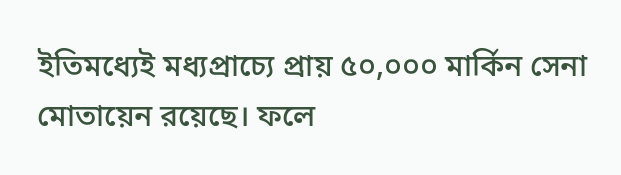ইতিমধ্যেই মধ্যপ্রাচ্যে প্রায় ৫০,০০০ মার্কিন সেনা মোতায়েন রয়েছে। ফলে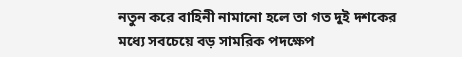নতুন করে বাহিনী নামানো হলে তা গত দুই দশকের মধ্যে সবচেয়ে বড় সামরিক পদক্ষেপ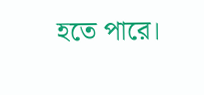হতে পারে।